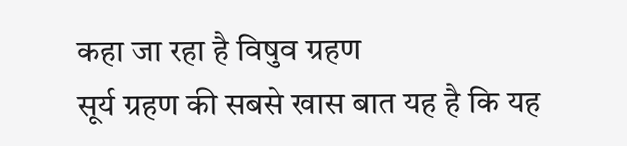कहा जा रहा है विषुव ग्रहण
सूर्य ग्रहण की सबसे खास बात यह है कि यह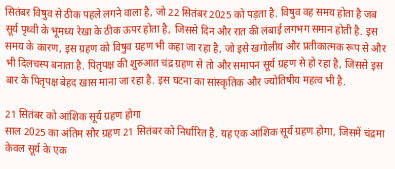सितंबर विषुव से ठीक पहले लगने वाला है, जो 22 सितंबर 2025 को पड़ता है. विषुव वह समय होता है जब सूर्य पृथ्वी के भूमध्य रेखा के ठीक ऊपर होता है, जिससे दिन और रात की लंबाई लगभग समान होती है. इस समय के कारण, इस ग्रहण को विषुव ग्रहण भी कहा जा रहा है, जो इसे खगोलीय और प्रतीकात्मक रूप से और भी दिलचस्प बनाता है. पितृपक्ष की शुरुआत चंद्र ग्रहण से तो और समापन सूर्य ग्रहण से हो रहा है, जिससे इस बार के पितृपक्ष बेहद खास माना जा रहा है. इस घटना का सांस्कृतिक और ज्योतिषीय महत्व भी है.

21 सितंबर को आंशिक सूर्य ग्रहण होगा
साल 2025 का अंतिम सौर ग्रहण 21 सितंबर को निर्धारित है. यह एक आंशिक सूर्य ग्रहण होगा, जिसमें चंद्रमा केवल सूर्य के एक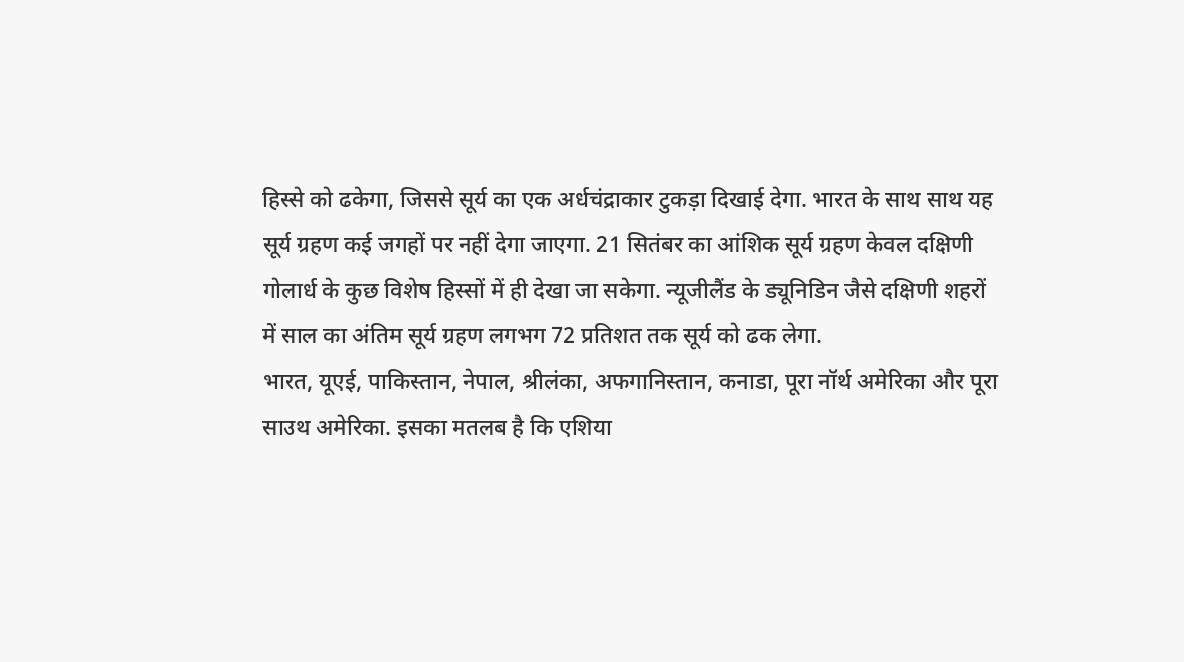हिस्से को ढकेगा, जिससे सूर्य का एक अर्धचंद्राकार टुकड़ा दिखाई देगा. भारत के साथ साथ यह सूर्य ग्रहण कई जगहों पर नहीं देगा जाएगा. 21 सितंबर का आंशिक सूर्य ग्रहण केवल दक्षिणी गोलार्ध के कुछ विशेष हिस्सों में ही देखा जा सकेगा. न्यूजीलैंड के ड्यूनिडिन जैसे दक्षिणी शहरों में साल का अंतिम सूर्य ग्रहण लगभग 72 प्रतिशत तक सूर्य को ढक लेगा.
भारत, यूएई, पाकिस्तान, नेपाल, श्रीलंका, अफगानिस्तान, कनाडा, पूरा नॉर्थ अमेरिका और पूरा साउथ अमेरिका. इसका मतलब है कि एशिया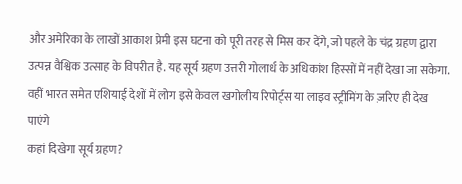और अमेरिका के लाखों आकाश प्रेमी इस घटना को पूरी तरह से मिस कर देंगे, जो पहले के चंद्र ग्रहण द्वारा उत्पन्न वैश्विक उत्साह के विपरीत है. यह सूर्य ग्रहण उत्तरी गोलार्ध के अधिकांश हिस्सों में नहीं देखा जा सकेगा. वहीं भारत समेत एशियाई देशों में लोग इसे केवल खगोलीय रिपोर्ट्स या लाइव स्ट्रीमिंग के ज़रिए ही देख पाएंगे
कहां दिखेगा सूर्य ग्रहण?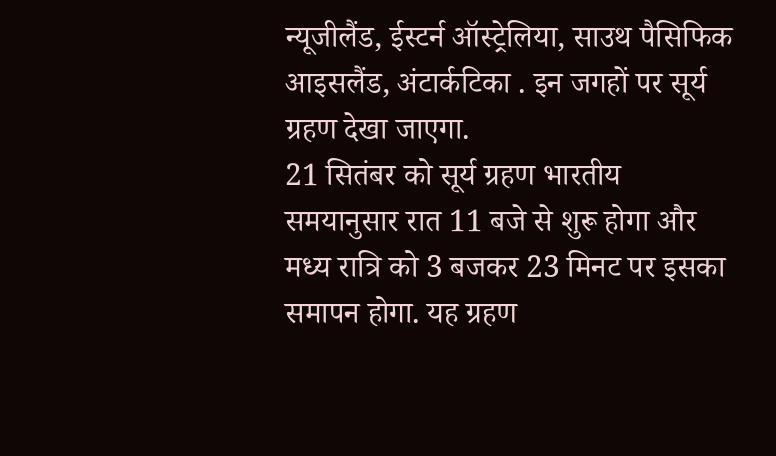न्यूजीलैंड, ईस्टर्न ऑस्ट्रेलिया, साउथ पैसिफिक आइसलैंड, अंटार्कटिका . इन जगहों पर सूर्य ग्रहण देखा जाएगा.
21 सितंबर को सूर्य ग्रहण भारतीय समयानुसार रात 11 बजे से शुरू होगा और मध्य रात्रि को 3 बजकर 23 मिनट पर इसका समापन होगा. यह ग्रहण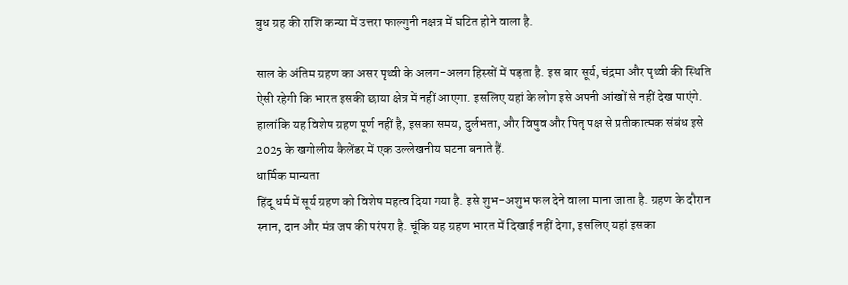बुध ग्रह की राशि कन्या में उत्तरा फाल्गुनी नक्षत्र में घटित होने वाला है.

साल के अंतिम ग्रहण का असर पृथ्वी के अलग-अलग हिस्सों में पड़ता है. इस बार सूर्य, चंद्रमा और पृथ्वी की स्थिति ऐसी रहेगी कि भारत इसकी छाया क्षेत्र में नहीं आएगा. इसलिए यहां के लोग इसे अपनी आंखों से नहीं देख पाएंगे. हालांकि यह विशेष ग्रहण पूर्ण नहीं है, इसका समय, दुर्लभता, और विषुव और पितृ पक्ष से प्रतीकात्मक संबंध इसे 2025 के खगोलीय कैलेंडर में एक उल्लेखनीय घटना बनाते हैं.
धार्मिक मान्यता
हिंदू धर्म में सूर्य ग्रहण को विशेष महत्व दिया गया है. इसे शुभ-अशुभ फल देने वाला माना जाता है. ग्रहण के दौरान स्नान, दान और मंत्र जप की परंपरा है. चूंकि यह ग्रहण भारत में दिखाई नहीं देगा, इसलिए यहां इसका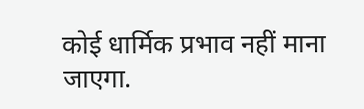कोई धार्मिक प्रभाव नहीं माना जाएगा.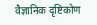वैज्ञानिक दृष्टिकोण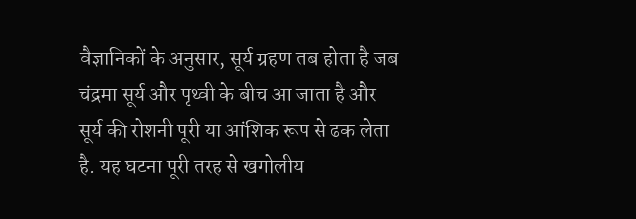वैज्ञानिकों के अनुसार, सूर्य ग्रहण तब होता है जब चंद्रमा सूर्य और पृथ्वी के बीच आ जाता है और सूर्य की रोशनी पूरी या आंशिक रूप से ढक लेता है. यह घटना पूरी तरह से खगोलीय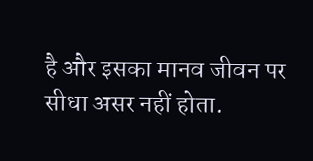है और इसका मानव जीवन पर सीधा असर नहीं होता.